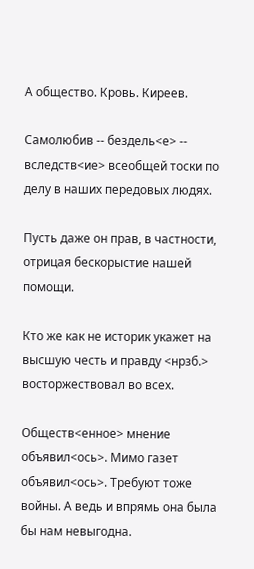А общество. Кровь. Киреев.

Самолюбив -- бездель<е> -- вследств<ие> всеобщей тоски по делу в наших передовых людях.

Пусть даже он прав, в частности, отрицая бескорыстие нашей помощи.

Кто же как не историк укажет на высшую честь и правду <нрзб.> восторжествовал во всех.

Обществ<енное> мнение объявил<ось>. Мимо газет объявил<ось>. Требуют тоже войны. А ведь и впрямь она была бы нам невыгодна.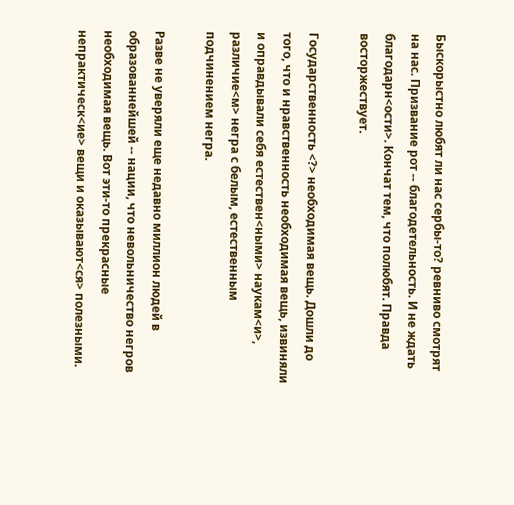Быскорыстно любят ли нас сербы-то? ревниво смотрят на нас. Призвание рот -- благодетельность. И не ждать благодарн<ости>. Кончат тем, что полюбят. Правда восторжествует.

Государственность <?> необходимая вещь. Дошли до того, что и нравственность необходимая вещь, извиняли и оправдывали себя естествен<ными> наукам<и>, различие<м> негра с белым, естественным подчинением негра.

Разве не уверяли еще недавно миллион людей в образованнейшей -- нации, что невольничество негров необходимая вещь. Вот эти-то прекрасные непрактическ<ие> вещи и оказывают<ся> полезными.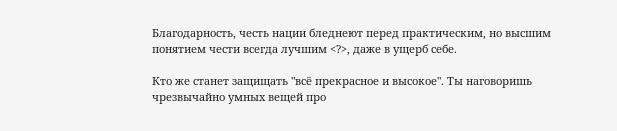Благодарность, честь нации бледнеют перед практическим, но высшим понятием чести всегда лучшим <?>, даже в ущерб себе.

Кто же станет защищать "всё прекрасное и высокое". Ты наговоришь чрезвычайно умных вещей про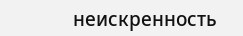неискренность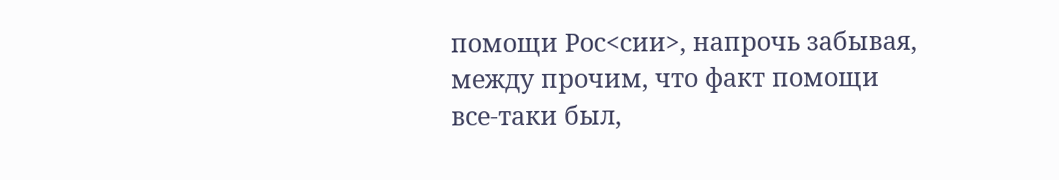помощи Рос<сии>, напрочь забывая, между прочим, что факт помощи все-таки был,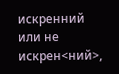искренний или не искрен<ний>,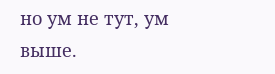но ум не тут, ум выше.